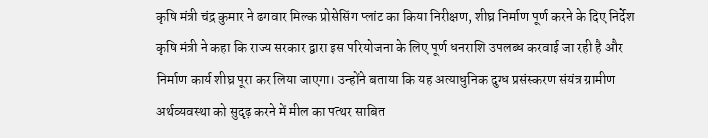कृषि मंत्री चंद्र कुमार ने ढगवार मिल्क प्रोसेसिंग प्लांट का किया निरीक्षण, शीघ्र निर्माण पूर्ण करने के दिए निर्देश
कृषि मंत्री ने कहा कि राज्य सरकार द्वारा इस परियोजना के लिए पूर्ण धनराशि उपलब्ध करवाई जा रही है और निर्माण कार्य शीघ्र पूरा कर लिया जाएगा। उन्होंने बताया कि यह अत्याधुनिक दुग्ध प्रसंस्करण संयंत्र ग्रामीण अर्थव्यवस्था को सुदृढ़ करने में मील का पत्थर साबित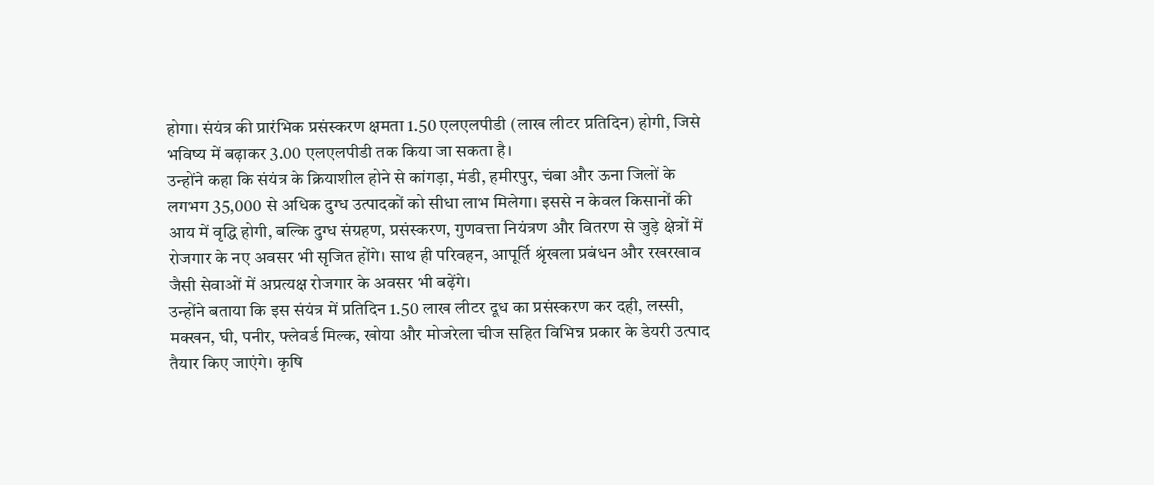होगा। संयंत्र की प्रारंभिक प्रसंस्करण क्षमता 1.50 एलएलपीडी (लाख लीटर प्रतिदिन) होगी, जिसे भविष्य में बढ़ाकर 3.00 एलएलपीडी तक किया जा सकता है।
उन्होंने कहा कि संयंत्र के क्रियाशील होने से कांगड़ा, मंडी, हमीरपुर, चंबा और ऊना जिलों के लगभग 35,000 से अधिक दुग्ध उत्पादकों को सीधा लाभ मिलेगा। इससे न केवल किसानों की आय में वृद्धि होगी, बल्कि दुग्ध संग्रहण, प्रसंस्करण, गुणवत्ता नियंत्रण और वितरण से जुड़े क्षेत्रों में रोजगार के नए अवसर भी सृजित होंगे। साथ ही परिवहन, आपूर्ति श्रृंखला प्रबंधन और रखरखाव जैसी सेवाओं में अप्रत्यक्ष रोजगार के अवसर भी बढ़ेंगे।
उन्होंने बताया कि इस संयंत्र में प्रतिदिन 1.50 लाख लीटर दूध का प्रसंस्करण कर दही, लस्सी, मक्खन, घी, पनीर, फ्लेवर्ड मिल्क, खोया और मोजरेला चीज सहित विभिन्न प्रकार के डेयरी उत्पाद तैयार किए जाएंगे। कृषि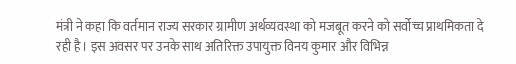मंत्री ने कहा कि वर्तमान राज्य सरकार ग्रामीण अर्थव्यवस्था को मजबूत करने को सर्वोच्च प्राथमिकता दे रही है। इस अवसर पर उनके साथ अतिरिक्त उपायुक्त विनय कुमार और विभिन्न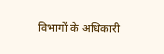विभागों के अधिकारी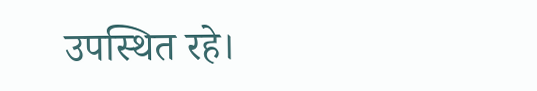उपस्थित रहे।